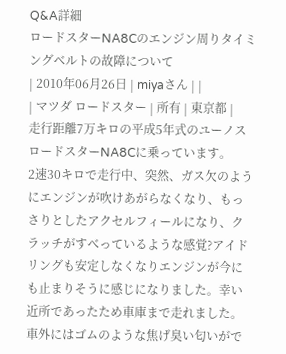Q&A詳細
ロードスターNA8Cのエンジン周りタイミングベルトの故障について
| 2010年06月26日 | miyaさん | |
| マツダ ロードスター | 所有 | 東京都 |
走行距離7万キロの平成5年式のユーノスロードスターNA8Cに乗っています。
2速30キロで走行中、突然、ガス欠のようにエンジンが吹けあがらなくなり、もっさりとしたアクセルフィールになり、クラッチがすべっているような感覚?アイドリングも安定しなくなりエンジンが今にも止まりそうに感じになりました。幸い近所であったため車庫まで走れました。
車外にはゴムのような焦げ臭い匂いがで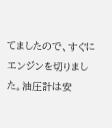てましたので、すぐにエンジンを切りました。油圧計は安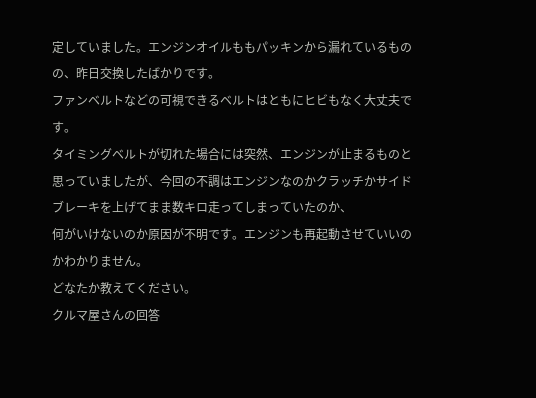定していました。エンジンオイルももパッキンから漏れているものの、昨日交換したばかりです。
ファンベルトなどの可視できるベルトはともにヒビもなく大丈夫です。
タイミングベルトが切れた場合には突然、エンジンが止まるものと思っていましたが、今回の不調はエンジンなのかクラッチかサイドブレーキを上げてまま数キロ走ってしまっていたのか、
何がいけないのか原因が不明です。エンジンも再起動させていいのかわかりません。
どなたか教えてください。
クルマ屋さんの回答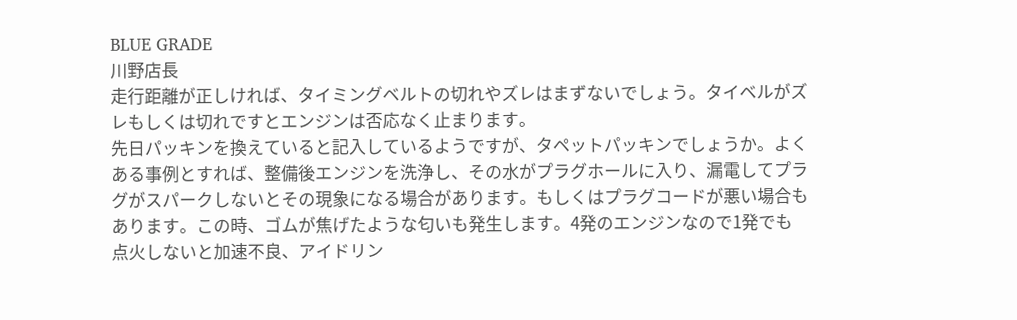BLUE GRADE
川野店長
走行距離が正しければ、タイミングベルトの切れやズレはまずないでしょう。タイベルがズレもしくは切れですとエンジンは否応なく止まります。
先日パッキンを換えていると記入しているようですが、タペットパッキンでしょうか。よくある事例とすれば、整備後エンジンを洗浄し、その水がプラグホールに入り、漏電してプラグがスパークしないとその現象になる場合があります。もしくはプラグコードが悪い場合もあります。この時、ゴムが焦げたような匂いも発生します。4発のエンジンなので1発でも点火しないと加速不良、アイドリン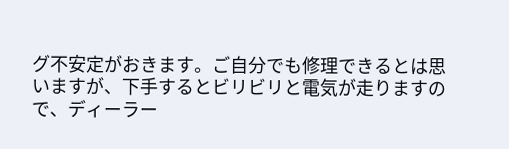グ不安定がおきます。ご自分でも修理できるとは思いますが、下手するとビリビリと電気が走りますので、ディーラー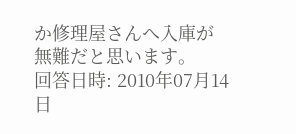か修理屋さんへ入庫が無難だと思います。
回答日時: 2010年07月14日